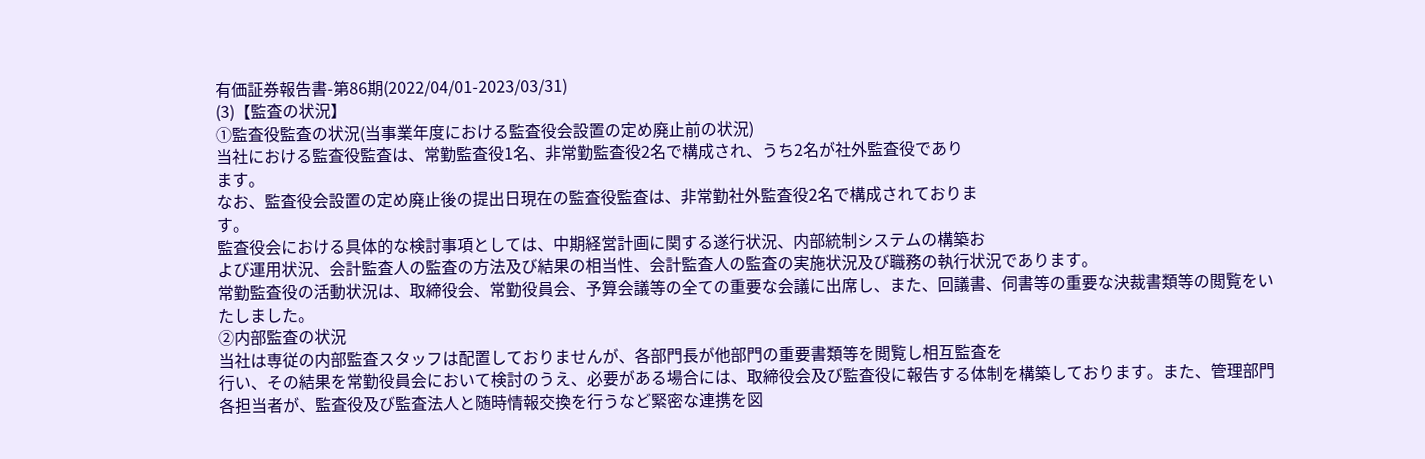有価証券報告書-第86期(2022/04/01-2023/03/31)
(3)【監査の状況】
①監査役監査の状況(当事業年度における監査役会設置の定め廃止前の状況)
当社における監査役監査は、常勤監査役1名、非常勤監査役2名で構成され、うち2名が社外監査役であり
ます。
なお、監査役会設置の定め廃止後の提出日現在の監査役監査は、非常勤社外監査役2名で構成されておりま
す。
監査役会における具体的な検討事項としては、中期経営計画に関する遂行状況、内部統制システムの構築お
よび運用状況、会計監査人の監査の方法及び結果の相当性、会計監査人の監査の実施状況及び職務の執行状況であります。
常勤監査役の活動状況は、取締役会、常勤役員会、予算会議等の全ての重要な会議に出席し、また、回議書、伺書等の重要な決裁書類等の閲覧をいたしました。
②内部監査の状況
当社は専従の内部監査スタッフは配置しておりませんが、各部門長が他部門の重要書類等を閲覧し相互監査を
行い、その結果を常勤役員会において検討のうえ、必要がある場合には、取締役会及び監査役に報告する体制を構築しております。また、管理部門各担当者が、監査役及び監査法人と随時情報交換を行うなど緊密な連携を図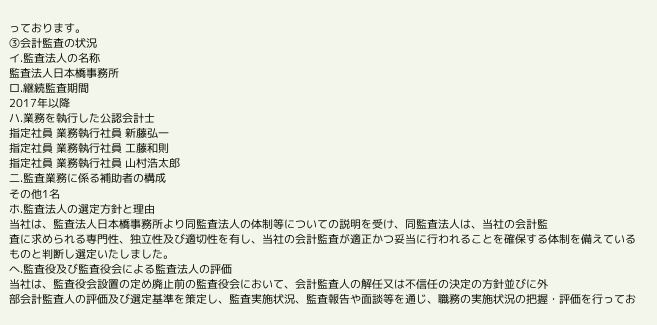っております。
③会計監査の状況
イ.監査法人の名称
監査法人日本橋事務所
ロ.継続監査期間
2017年以降
ハ.業務を執行した公認会計士
指定社員 業務執行社員 新藤弘一
指定社員 業務執行社員 工藤和則
指定社員 業務執行社員 山村浩太郎
二.監査業務に係る補助者の構成
その他1名
ホ.監査法人の選定方針と理由
当社は、監査法人日本橋事務所より同監査法人の体制等についての説明を受け、同監査法人は、当社の会計監
査に求められる専門性、独立性及び適切性を有し、当社の会計監査が適正かつ妥当に行われることを確保する体制を備えているものと判断し選定いたしました。
へ.監査役及び監査役会による監査法人の評価
当社は、監査役会設置の定め廃止前の監査役会において、会計監査人の解任又は不信任の決定の方針並びに外
部会計監査人の評価及び選定基準を策定し、監査実施状況、監査報告や面談等を通じ、職務の実施状況の把握・評価を行ってお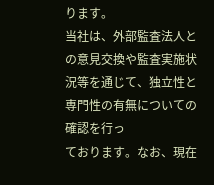ります。
当社は、外部監査法人との意見交換や監査実施状況等を通じて、独立性と専門性の有無についての確認を行っ
ております。なお、現在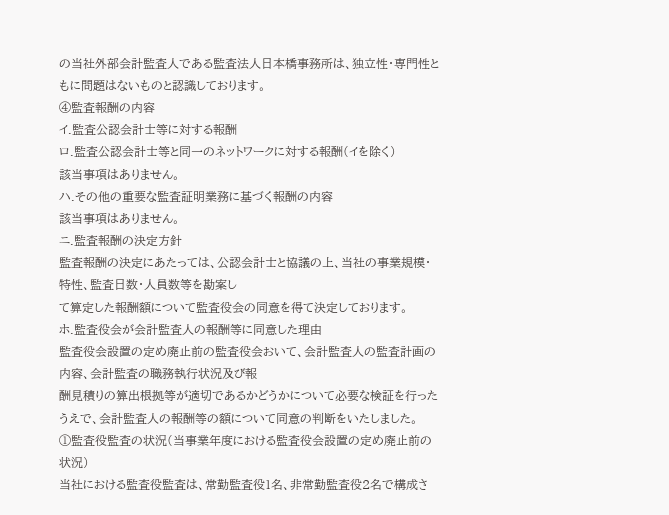の当社外部会計監査人である監査法人日本橋事務所は、独立性・専門性ともに問題はないものと認識しております。
④監査報酬の内容
イ.監査公認会計士等に対する報酬
ロ.監査公認会計士等と同一のネットワークに対する報酬(イを除く)
該当事項はありません。
ハ.その他の重要な監査証明業務に基づく報酬の内容
該当事項はありません。
ニ.監査報酬の決定方針
監査報酬の決定にあたっては、公認会計士と協議の上、当社の事業規模・特性、監査日数・人員数等を勘案し
て算定した報酬額について監査役会の同意を得て決定しております。
ホ.監査役会が会計監査人の報酬等に同意した理由
監査役会設置の定め廃止前の監査役会おいて、会計監査人の監査計画の内容、会計監査の職務執行状況及び報
酬見積りの算出根拠等が適切であるかどうかについて必要な検証を行ったうえで、会計監査人の報酬等の額について同意の判断をいたしました。
①監査役監査の状況(当事業年度における監査役会設置の定め廃止前の状況)
当社における監査役監査は、常勤監査役1名、非常勤監査役2名で構成さ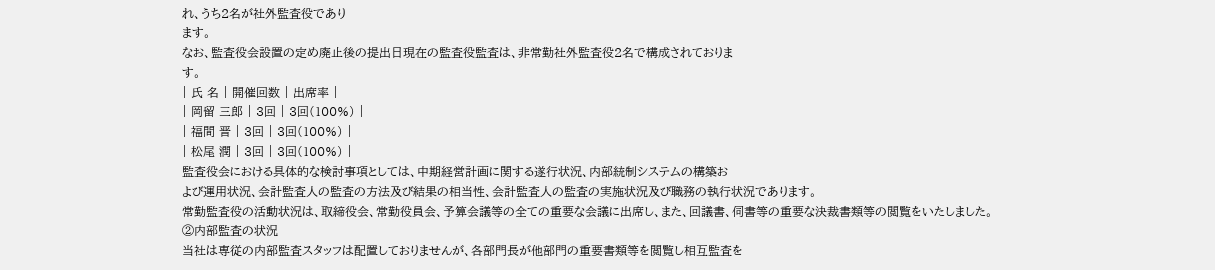れ、うち2名が社外監査役であり
ます。
なお、監査役会設置の定め廃止後の提出日現在の監査役監査は、非常勤社外監査役2名で構成されておりま
す。
| 氏 名 | 開催回数 | 出席率 |
| 岡留 三郎 | 3回 | 3回(100%) |
| 福間 晋 | 3回 | 3回(100%) |
| 松尾 潤 | 3回 | 3回(100%) |
監査役会における具体的な検討事項としては、中期経営計画に関する遂行状況、内部統制システムの構築お
よび運用状況、会計監査人の監査の方法及び結果の相当性、会計監査人の監査の実施状況及び職務の執行状況であります。
常勤監査役の活動状況は、取締役会、常勤役員会、予算会議等の全ての重要な会議に出席し、また、回議書、伺書等の重要な決裁書類等の閲覧をいたしました。
②内部監査の状況
当社は専従の内部監査スタッフは配置しておりませんが、各部門長が他部門の重要書類等を閲覧し相互監査を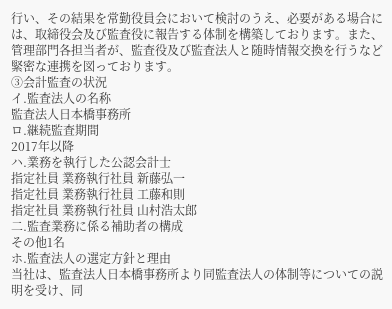行い、その結果を常勤役員会において検討のうえ、必要がある場合には、取締役会及び監査役に報告する体制を構築しております。また、管理部門各担当者が、監査役及び監査法人と随時情報交換を行うなど緊密な連携を図っております。
③会計監査の状況
イ.監査法人の名称
監査法人日本橋事務所
ロ.継続監査期間
2017年以降
ハ.業務を執行した公認会計士
指定社員 業務執行社員 新藤弘一
指定社員 業務執行社員 工藤和則
指定社員 業務執行社員 山村浩太郎
二.監査業務に係る補助者の構成
その他1名
ホ.監査法人の選定方針と理由
当社は、監査法人日本橋事務所より同監査法人の体制等についての説明を受け、同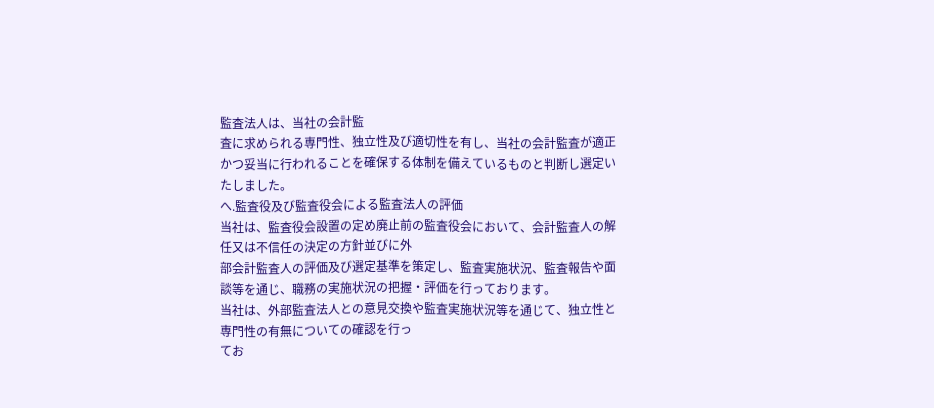監査法人は、当社の会計監
査に求められる専門性、独立性及び適切性を有し、当社の会計監査が適正かつ妥当に行われることを確保する体制を備えているものと判断し選定いたしました。
へ.監査役及び監査役会による監査法人の評価
当社は、監査役会設置の定め廃止前の監査役会において、会計監査人の解任又は不信任の決定の方針並びに外
部会計監査人の評価及び選定基準を策定し、監査実施状況、監査報告や面談等を通じ、職務の実施状況の把握・評価を行っております。
当社は、外部監査法人との意見交換や監査実施状況等を通じて、独立性と専門性の有無についての確認を行っ
てお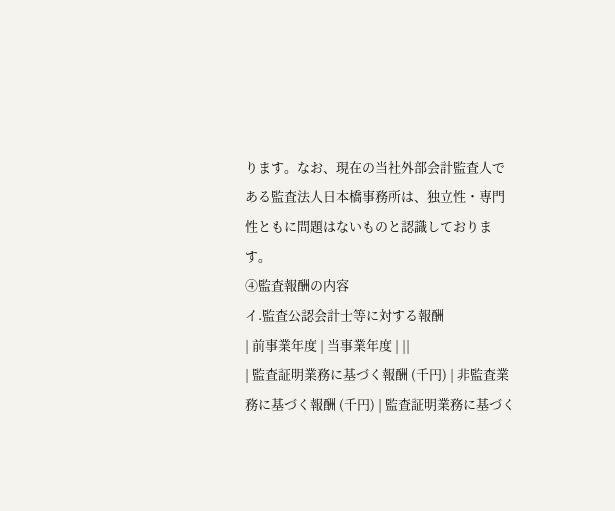ります。なお、現在の当社外部会計監査人である監査法人日本橋事務所は、独立性・専門性ともに問題はないものと認識しております。
④監査報酬の内容
イ.監査公認会計士等に対する報酬
| 前事業年度 | 当事業年度 | ||
| 監査証明業務に基づく報酬 (千円) | 非監査業務に基づく報酬 (千円) | 監査証明業務に基づく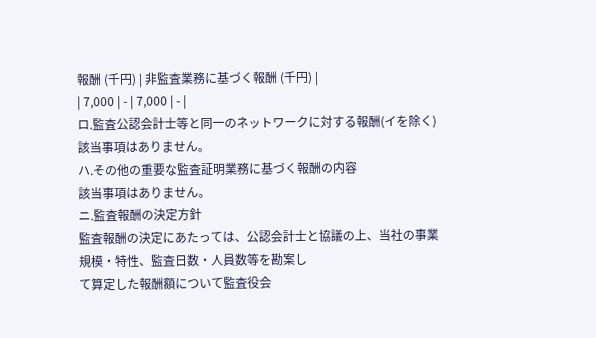報酬 (千円) | 非監査業務に基づく報酬 (千円) |
| 7,000 | - | 7,000 | - |
ロ.監査公認会計士等と同一のネットワークに対する報酬(イを除く)
該当事項はありません。
ハ.その他の重要な監査証明業務に基づく報酬の内容
該当事項はありません。
ニ.監査報酬の決定方針
監査報酬の決定にあたっては、公認会計士と協議の上、当社の事業規模・特性、監査日数・人員数等を勘案し
て算定した報酬額について監査役会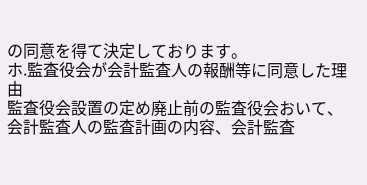の同意を得て決定しております。
ホ.監査役会が会計監査人の報酬等に同意した理由
監査役会設置の定め廃止前の監査役会おいて、会計監査人の監査計画の内容、会計監査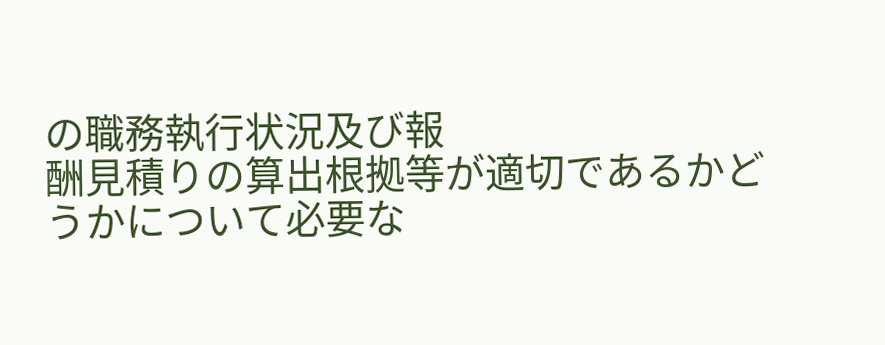の職務執行状況及び報
酬見積りの算出根拠等が適切であるかどうかについて必要な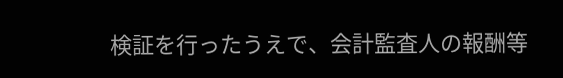検証を行ったうえで、会計監査人の報酬等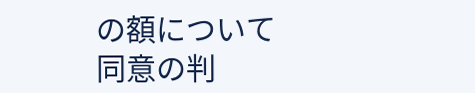の額について同意の判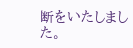断をいたしました。